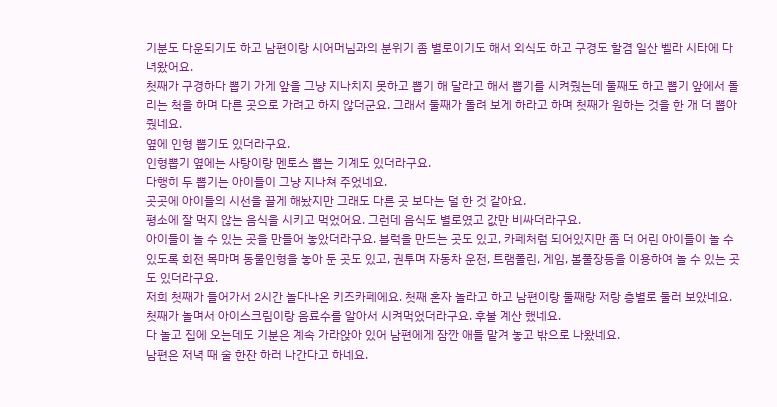기분도 다운되기도 하고 남편이랑 시어머님과의 분위기 좀 별로이기도 해서 외식도 하고 구경도 할겸 일산 벨라 시타에 다녀왔어요.
첫째가 구경하다 뽑기 가게 앞을 그냥 지나치지 못하고 뽑기 해 달라고 해서 뽑기를 시켜줬는데 둘째도 하고 뽑기 앞에서 돌리는 척을 하며 다른 곳으로 가려고 하지 않더군요. 그래서 둘째가 돌려 보게 하라고 하며 첫째가 원하는 것을 한 개 더 뽑아줬네요.
옆에 인형 뽑기도 있더라구요.
인형뽑기 옆에는 사탕이랑 멘토스 뽑는 기계도 있더라구요.
다행히 두 뽑기는 아이들이 그냥 지나쳐 주었네요.
곳곳에 아이들의 시선을 끌게 해놨지만 그래도 다른 곳 보다는 덜 한 것 같아요.
평소에 잘 먹지 않는 음식을 시키고 먹었어요. 그런데 음식도 별로였고 값만 비싸더라구요.
아이들이 놀 수 있는 곳을 만들어 놓았더라구요. 블럭을 만드는 곳도 있고, 카페처럼 되어있지만 좀 더 어린 아이들이 놀 수 있도록 회전 목마며 동물인형을 놓아 둔 곳도 있고, 권투며 자동차 운전, 트램폴린, 게임, 볼풀장등을 이용하여 놀 수 있는 곳도 있더라구요.
저희 첫째가 들어가서 2시간 놀다나온 키즈카페에요. 첫째 혼자 놀라고 하고 남편이랑 둘째랑 저랑 층별로 둘러 보았네요.
첫째가 놀며서 아이스크림이랑 음료수를 알아서 시켜먹었더라구요. 후불 계산 했네요.
다 놀고 집에 오는데도 기분은 계속 가라앉아 있어 남편에게 잠깐 애들 맡겨 놓고 밖으로 나왔네요.
남편은 저녁 때 술 한잔 하러 나간다고 하네요.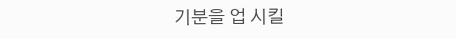기분을 업 시킬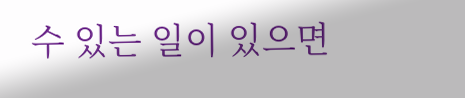수 있는 일이 있으면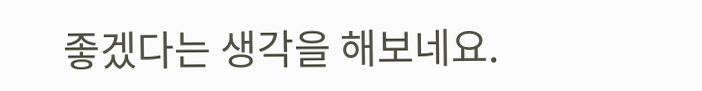좋겠다는 생각을 해보네요.